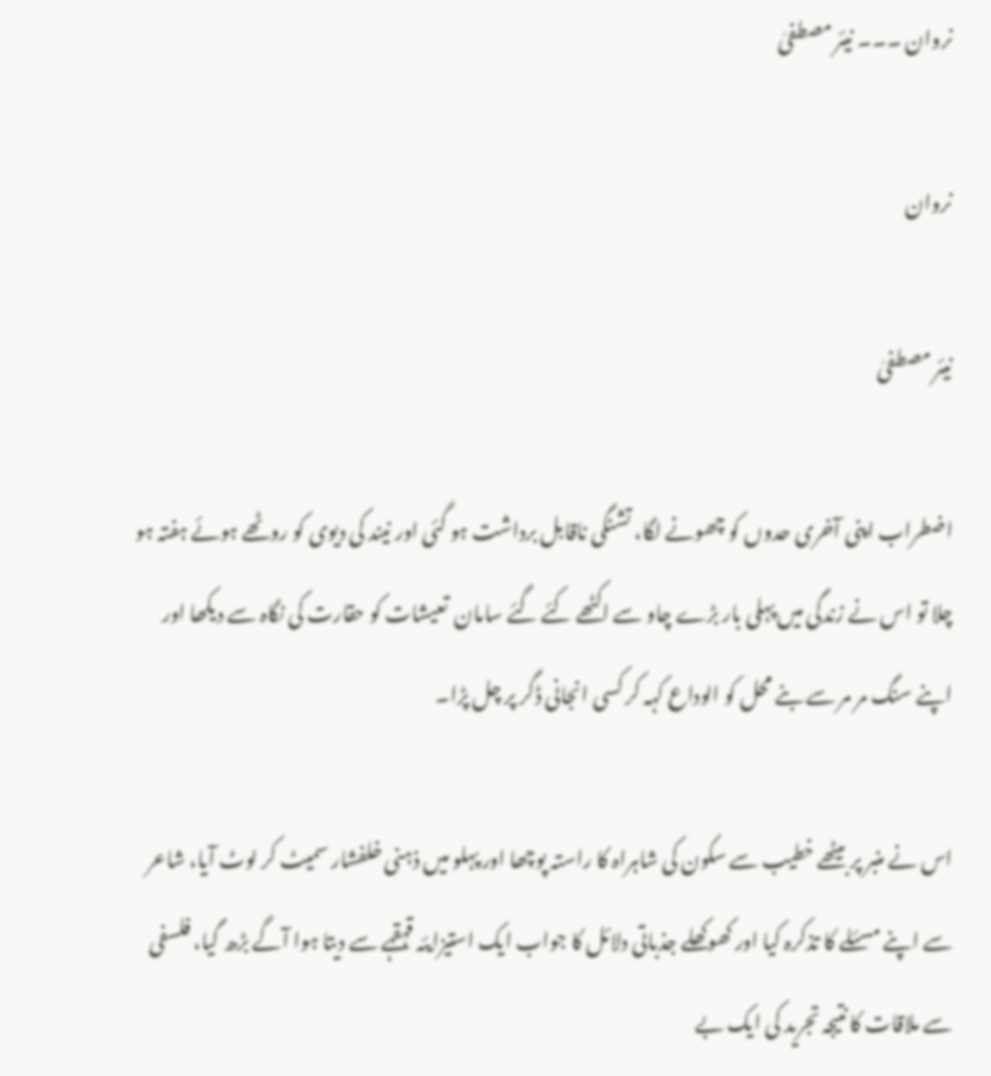نروان ۔۔۔ نیئر مصطفیٰ

نروان

نیئر مصطفیٰ

اضطراب اپنی آخری حدوں کو چھونے لگا، تشنگی ناقابل برداشت ہو گئی اور نیند کی دیوی کو روٹھے ہوئے ہفتہ ہو چلا تو اس نے زندگی میں پہلی بار بڑے چاو سے اکٹھے کئے گئے سامان  تعیشات کو حقارت کی نگاہ سے دیکھا اور اپنے سنگ مر مر سے بنے محل کو الوداع کہہ کر کسی انجانی ڈگر پر چل پڑا۔

اس نے منبر پر بیٹھے خطیب سے سکون کی شاہراہ کا راستہ پوچھا اور پہلو میں ذہنی خلفشار سمیٹ کر لوٹ آیا، شاعر سے اپنے مسئلے کا تذکرہ کیا اور کھوکھلے جذباتی دلائل کا جواب ایک استیزایئہ قہقہے سے دیتا ہوا آگے بڑھ گیا، فلسفی سے ملاقات کا نتیجہ تجرید کی ایک بے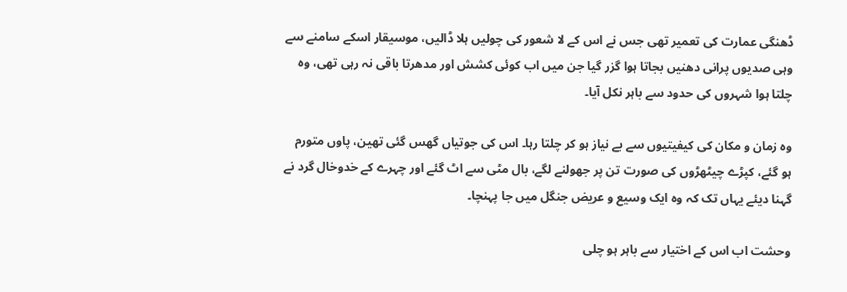ڈھنگی عمارت کی تعمیر تھی جس نے اس کے لا شعور کی چولیں ہلا ڈالیں، موسیقار اسکے سامنے سے وہی صدیوں پرانی دھنیں بجاتا ہوا گزر گیا جن میں اب کوئی کشش اور مدھرتا باقی نہ رہی تھی، وہ چلتا ہوا شہروں کی حدود سے باہر نکل آیا۔

وہ زمان و مکان کی کیفیتیوں سے بے نیاز ہو کر چلتا رہا۔ اس کی جوتیاں گھس گئی تھین، پاوں متورم ہو گئے، کپڑے چیٹھڑوں کی صورت تن پر جھولنے لگے، بال مٹی سے اٹ گئے اور چہرے کے خدوخال گرد نے گہنا دیئے یہاں تک کہ وہ ایک وسیع و عریض جنگل میں جا پہنچا۔

وحشت اب اس کے اختیار سے باہر ہو چلی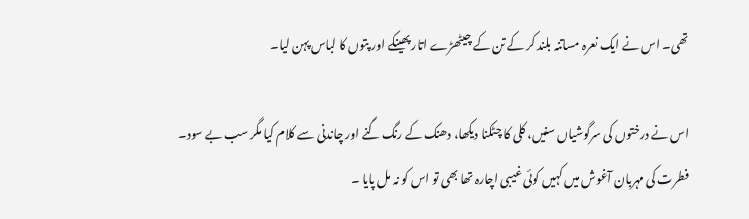تھی۔ اس نے ایک نعرہ مساتنہ بلند کر کے تن کے چیٹھڑے اتار پھینکے اور پتوں کا لباس پہن لیا۔

اس نے درختوں کی سرگوشیاں سنیں، کلی کا چٹکنا دیکھا، دھنک کے رنگ گنے اور چاندنی سے کلام کیا مگر سب بے سود۔ فطرت کی مہربان آغوش میں کہیں کوئی غیبی اچارہ تھا بھی تو اس کو نہ مل پایا ۔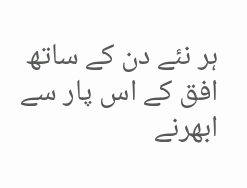ہر نئے دن کے ساتھ افق کے اس پار سے ابھرنے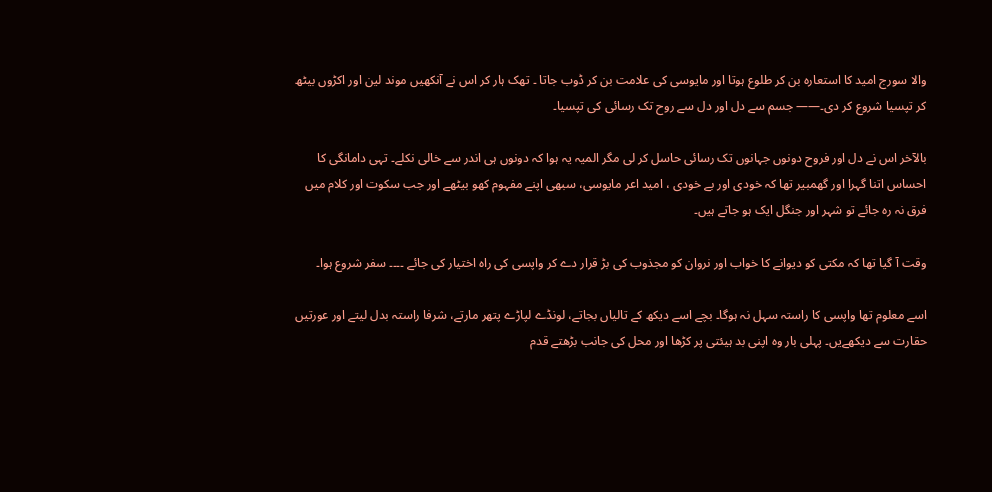والا سورج امید کا استعارہ بن کر طلوع ہوتا اور مایوسی کی علامت بن کر ڈوب جاتا ۔ تھک ہار کر اس نے آنکھیں موند لین اور اکڑوں بیٹھ کر تپسیا شروع کر دی۔—— جسم سے دل اور دل سے روح تک رسائی کی تپسیا۔

بالآخر اس نے دل اور فروح دونوں جہانوں تک رسائی حاسل کر لی مگر المیہ یہ ہوا کہ دونوں ہی اندر سے خالی نکلے۔ تہی دامانگی کا احساس اتنا گہرا اور گھمبیر تھا کہ خودی اور بے خودی ، امید اعر مایوسی، سبھی اپنے مفہوم کھو بیٹھے اور جب سکوت اور کلام میں فرق نہ رہ جائے تو شہر اور جنگل ایک ہو جاتے ہیں۔

وقت آ گیا تھا کہ مکتی کو دیوانے کا خواب اور نروان کو مجذوب کی بڑ قرار دے کر واپسی کی راہ اختیار کی جائے ۔۔۔۔ سفر شروع ہوا۔

اسے معلوم تھا واپسی کا راستہ سہل نہ ہوگا۔ بچے اسے دیکھ کے تالیاں بجاتے، لونڈے لپاڑے پتھر مارتے، شرفا راستہ بدل لیتے اور عورتیں حقارت سے دیکھےیں۔ پہلی بار وہ اپنی بد ہیئتی پر کڑھا اور محل کی جانب بڑھتے قدم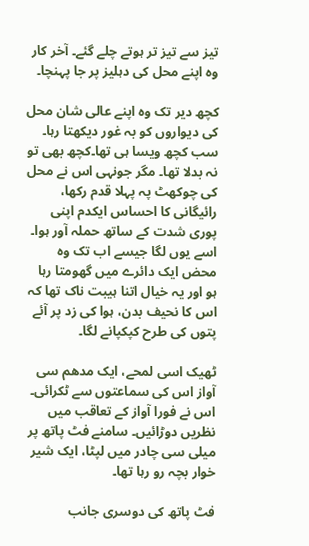تیز سے تیز تر ہوتے چلے گئے۔ آخر کار وہ اپنے محل کی دہلیز پر جا پہنچا۔

کچھ دیر تک وہ اپنے عالی شان محل کی دیواروں کو بہ غور دیکھتا رہا۔ سب کچھ ویسا ہی تھا۔کچھ بھی تو نہ بدلا تھا۔ مگر جونہی اس نے محل کی چوکھٹ پہ پہلا قدم رکھا، رائیگانی کا احساس ایکدم اپنی پوری شدت کے ساتھ حملہ آور ہوا۔ اسے یوں لگا جیسے اب تک وہ محض ایک دائرے میں گھومتا رہا ہو اور یہ خیال اتنا ہیبت ناک تھا کہ اس کا نحیف بدن، ہوا کی زد پر آئے پتوں کی طرح کپکپانے لگا۔

ٹھیک اسی لمحے، ایک مدھم سی آواز اس کی سماعتوں سے ٹکرائی۔ اس نے فورا آواز کے تعاقب میں نظریں دوڑائیں۔ سامنے فٹ پاتھ پر میلی سی چادر میں لپٹا، ایک شیر خوار بچہ رو رہا تھا۔

فٹ پاتھ کی دوسری جانب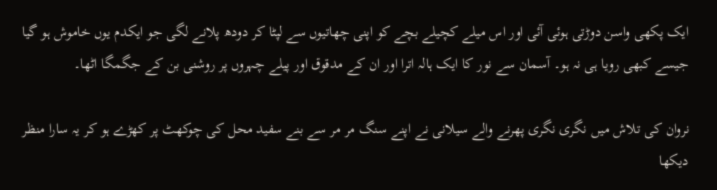ایک پکھی واسن دوڑتی ہوئی آئی اور اس میلے کچیلے بچے کو اپنی چھاتیوں سے لپٹا کر دودھ پلانے لگی جو ایکدم یوں خاموش ہو گیا جیسے کبھی رویا ہی نہ ہو۔ آسمان سے نور کا ایک ہالہ اترا اور ان کے مدقوق اور پیلے چہروں پر روشنی بن کے جگمگا اٹھا۔

نروان کی تلاش میں نگری نگری پھرنے والے سیلانی نے اپنے سنگ مر مر سے بنے سفید محل کی چوکھٹ پر کھڑے ہو کر یہ سارا منظر دیکھا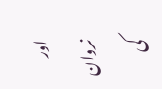اور نروان کی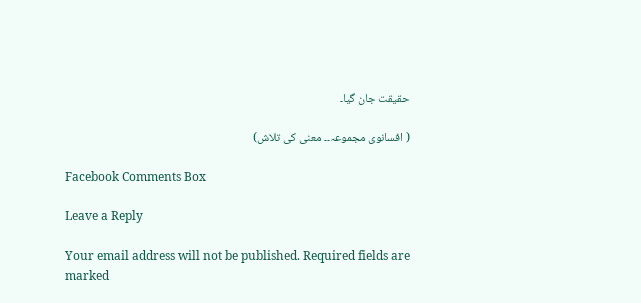حقیقت جان گیا۔

( افسانوی مجموعہ۔۔ معنی کی تلاش)

Facebook Comments Box

Leave a Reply

Your email address will not be published. Required fields are marked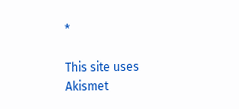*

This site uses Akismet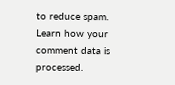to reduce spam. Learn how your comment data is processed.